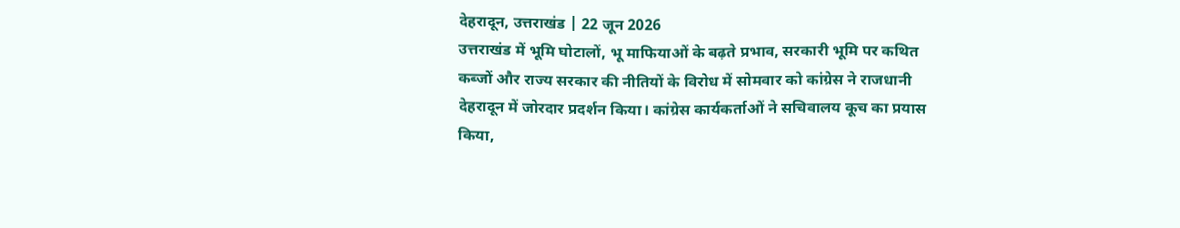देहरादून, उत्तराखंड | 22 जून 2026
उत्तराखंड में भूमि घोटालों, भू माफियाओं के बढ़ते प्रभाव, सरकारी भूमि पर कथित कब्जों और राज्य सरकार की नीतियों के विरोध में सोमवार को कांग्रेस ने राजधानी देहरादून में जोरदार प्रदर्शन किया। कांग्रेस कार्यकर्ताओं ने सचिवालय कूच का प्रयास किया,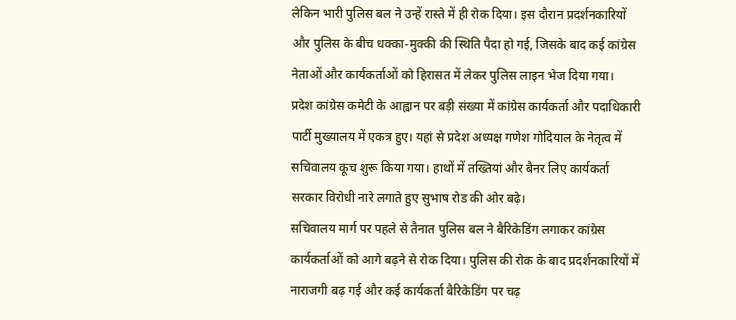लेकिन भारी पुलिस बल ने उन्हें रास्ते में ही रोक दिया। इस दौरान प्रदर्शनकारियों और पुलिस के बीच धक्का-मुक्की की स्थिति पैदा हो गई, जिसके बाद कई कांग्रेस नेताओं और कार्यकर्ताओं को हिरासत में लेकर पुलिस लाइन भेज दिया गया।
प्रदेश कांग्रेस कमेटी के आह्वान पर बड़ी संख्या में कांग्रेस कार्यकर्ता और पदाधिकारी पार्टी मुख्यालय में एकत्र हुए। यहां से प्रदेश अध्यक्ष गणेश गोदियाल के नेतृत्व में सचिवालय कूच शुरू किया गया। हाथों में तख्तियां और बैनर लिए कार्यकर्ता सरकार विरोधी नारे लगाते हुए सुभाष रोड की ओर बढ़े।
सचिवालय मार्ग पर पहले से तैनात पुलिस बल ने बैरिकेडिंग लगाकर कांग्रेस कार्यकर्ताओं को आगे बढ़ने से रोक दिया। पुलिस की रोक के बाद प्रदर्शनकारियों में नाराजगी बढ़ गई और कई कार्यकर्ता बैरिकेडिंग पर चढ़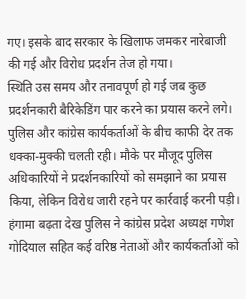गए। इसके बाद सरकार के खिलाफ जमकर नारेबाजी की गई और विरोध प्रदर्शन तेज हो गया।
स्थिति उस समय और तनावपूर्ण हो गई जब कुछ प्रदर्शनकारी बैरिकेडिंग पार करने का प्रयास करने लगे। पुलिस और कांग्रेस कार्यकर्ताओं के बीच काफी देर तक धक्का-मुक्की चलती रही। मौके पर मौजूद पुलिस अधिकारियों ने प्रदर्शनकारियों को समझाने का प्रयास किया, लेकिन विरोध जारी रहने पर कार्रवाई करनी पड़ी।
हंगामा बढ़ता देख पुलिस ने कांग्रेस प्रदेश अध्यक्ष गणेश गोदियाल सहित कई वरिष्ठ नेताओं और कार्यकर्ताओं को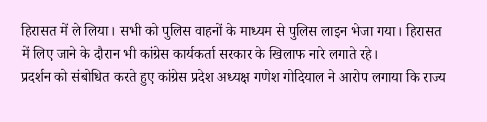हिरासत में ले लिया। सभी को पुलिस वाहनों के माध्यम से पुलिस लाइन भेजा गया। हिरासत में लिए जाने के दौरान भी कांग्रेस कार्यकर्ता सरकार के खिलाफ नारे लगाते रहे।
प्रदर्शन को संबोधित करते हुए कांग्रेस प्रदेश अध्यक्ष गणेश गोदियाल ने आरोप लगाया कि राज्य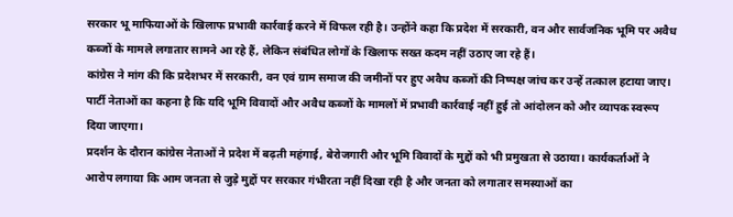सरकार भू माफियाओं के खिलाफ प्रभावी कार्रवाई करने में विफल रही है। उन्होंने कहा कि प्रदेश में सरकारी, वन और सार्वजनिक भूमि पर अवैध कब्जों के मामले लगातार सामने आ रहे हैं, लेकिन संबंधित लोगों के खिलाफ सख्त कदम नहीं उठाए जा रहे हैं।
कांग्रेस ने मांग की कि प्रदेशभर में सरकारी, वन एवं ग्राम समाज की जमीनों पर हुए अवैध कब्जों की निष्पक्ष जांच कर उन्हें तत्काल हटाया जाए। पार्टी नेताओं का कहना है कि यदि भूमि विवादों और अवैध कब्जों के मामलों में प्रभावी कार्रवाई नहीं हुई तो आंदोलन को और व्यापक स्वरूप दिया जाएगा।
प्रदर्शन के दौरान कांग्रेस नेताओं ने प्रदेश में बढ़ती महंगाई, बेरोजगारी और भूमि विवादों के मुद्दों को भी प्रमुखता से उठाया। कार्यकर्ताओं ने आरोप लगाया कि आम जनता से जुड़े मुद्दों पर सरकार गंभीरता नहीं दिखा रही है और जनता को लगातार समस्याओं का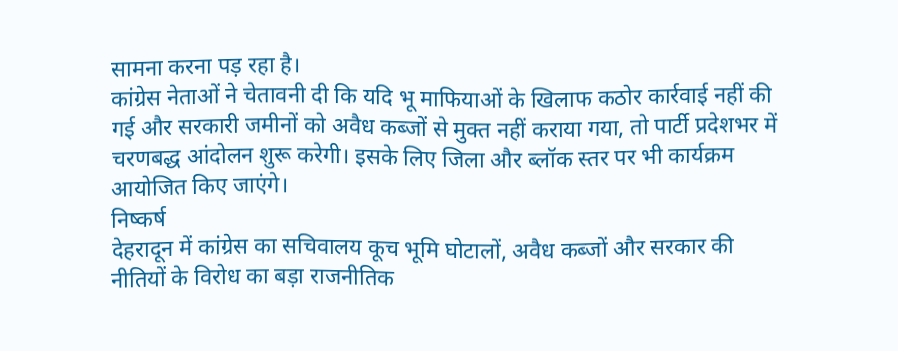सामना करना पड़ रहा है।
कांग्रेस नेताओं ने चेतावनी दी कि यदि भू माफियाओं के खिलाफ कठोर कार्रवाई नहीं की गई और सरकारी जमीनों को अवैध कब्जों से मुक्त नहीं कराया गया, तो पार्टी प्रदेशभर में चरणबद्ध आंदोलन शुरू करेगी। इसके लिए जिला और ब्लॉक स्तर पर भी कार्यक्रम आयोजित किए जाएंगे।
निष्कर्ष
देहरादून में कांग्रेस का सचिवालय कूच भूमि घोटालों, अवैध कब्जों और सरकार की नीतियों के विरोध का बड़ा राजनीतिक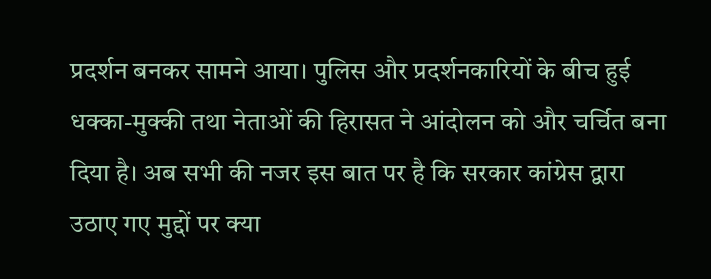प्रदर्शन बनकर सामने आया। पुलिस और प्रदर्शनकारियों के बीच हुई धक्का-मुक्की तथा नेताओं की हिरासत ने आंदोलन को और चर्चित बना दिया है। अब सभी की नजर इस बात पर है कि सरकार कांग्रेस द्वारा उठाए गए मुद्दों पर क्या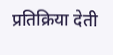प्रतिक्रिया देती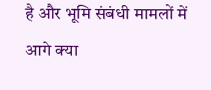है और भूमि संबंधी मामलों में आगे क्या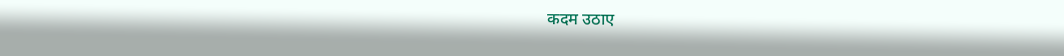कदम उठाए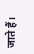जाते हैं।